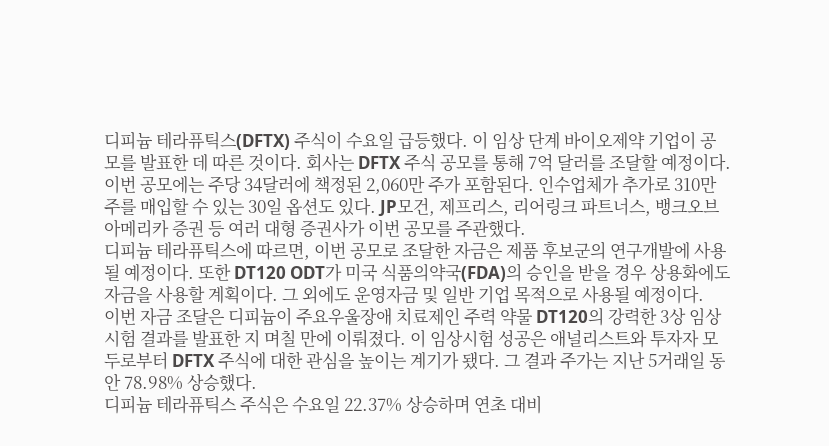디피늄 테라퓨틱스(DFTX) 주식이 수요일 급등했다. 이 임상 단계 바이오제약 기업이 공모를 발표한 데 따른 것이다. 회사는 DFTX 주식 공모를 통해 7억 달러를 조달할 예정이다. 이번 공모에는 주당 34달러에 책정된 2,060만 주가 포함된다. 인수업체가 추가로 310만 주를 매입할 수 있는 30일 옵션도 있다. JP모건, 제프리스, 리어링크 파트너스, 뱅크오브아메리카 증권 등 여러 대형 증권사가 이번 공모를 주관했다.
디피늄 테라퓨틱스에 따르면, 이번 공모로 조달한 자금은 제품 후보군의 연구개발에 사용될 예정이다. 또한 DT120 ODT가 미국 식품의약국(FDA)의 승인을 받을 경우 상용화에도 자금을 사용할 계획이다. 그 외에도 운영자금 및 일반 기업 목적으로 사용될 예정이다.
이번 자금 조달은 디피늄이 주요우울장애 치료제인 주력 약물 DT120의 강력한 3상 임상시험 결과를 발표한 지 며칠 만에 이뤄졌다. 이 임상시험 성공은 애널리스트와 투자자 모두로부터 DFTX 주식에 대한 관심을 높이는 계기가 됐다. 그 결과 주가는 지난 5거래일 동안 78.98% 상승했다.
디피늄 테라퓨틱스 주식은 수요일 22.37% 상승하며 연초 대비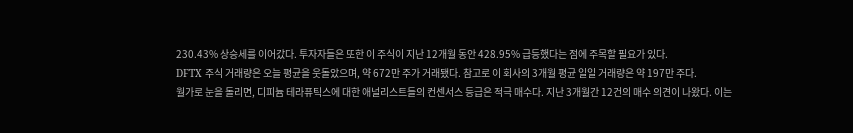230.43% 상승세를 이어갔다. 투자자들은 또한 이 주식이 지난 12개월 동안 428.95% 급등했다는 점에 주목할 필요가 있다.
DFTX 주식 거래량은 오늘 평균을 웃돌았으며, 약 672만 주가 거래됐다. 참고로 이 회사의 3개월 평균 일일 거래량은 약 197만 주다.
월가로 눈을 돌리면, 디피늄 테라퓨틱스에 대한 애널리스트들의 컨센서스 등급은 적극 매수다. 지난 3개월간 12건의 매수 의견이 나왔다. 이는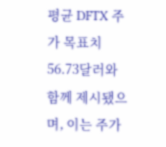평균 DFTX 주가 목표치 56.73달러와 함께 제시됐으며, 이는 주가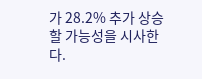가 28.2% 추가 상승할 가능성을 시사한다.